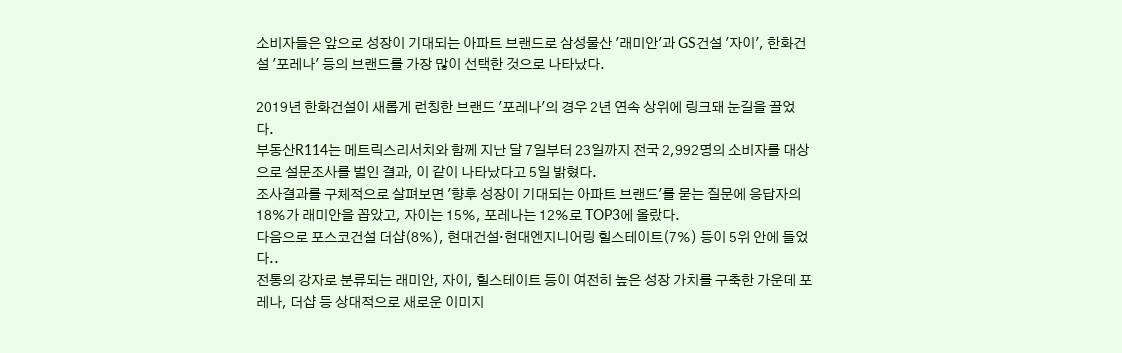소비자들은 앞으로 성장이 기대되는 아파트 브랜드로 삼성물산 '래미안'과 GS건설 '자이', 한화건설 '포레나' 등의 브랜드를 가장 많이 선택한 것으로 나타났다.

2019년 한화건설이 새롭게 런칭한 브랜드 '포레나'의 경우 2년 연속 상위에 링크돼 눈길을 끌었다.
부동산R114는 메트릭스리서치와 함께 지난 달 7일부터 23일까지 전국 2,992명의 소비자를 대상으로 설문조사를 벌인 결과, 이 같이 나타났다고 5일 밝혔다.
조사결과를 구체적으로 살펴보면 '향후 성장이 기대되는 아파트 브랜드'를 묻는 질문에 응답자의 18%가 래미안을 꼽았고, 자이는 15%, 포레나는 12%로 TOP3에 올랐다.
다음으로 포스코건설 더샵(8%), 현대건설·현대엔지니어링 힐스테이트(7%) 등이 5위 안에 들었다..
전통의 강자로 분류되는 래미안, 자이, 힐스테이트 등이 여전히 높은 성장 가치를 구축한 가운데 포레나, 더샵 등 상대적으로 새로운 이미지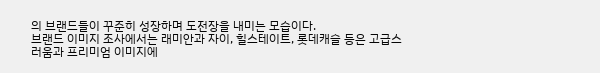의 브랜드들이 꾸준히 성장하며 도전장을 내미는 모습이다.
브랜드 이미지 조사에서는 래미안과 자이, 힐스테이트, 롯데캐슬 등은 고급스러움과 프리미엄 이미지에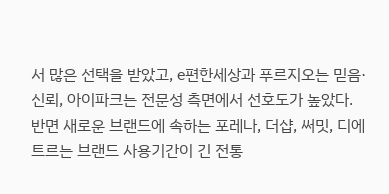서 많은 선택을 받았고, e편한세상과 푸르지오는 믿음·신뢰, 아이파크는 전문성 측면에서 선호도가 높았다.
반면 새로운 브랜드에 속하는 포레나, 더샵, 써밋, 디에트르는 브랜드 사용기간이 긴 전통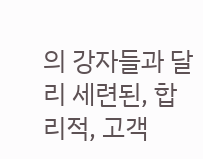의 강자들과 달리 세련된, 합리적, 고객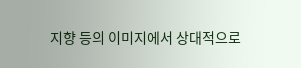지향 등의 이미지에서 상대적으로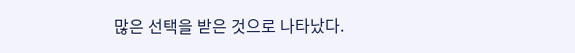많은 선택을 받은 것으로 나타났다.